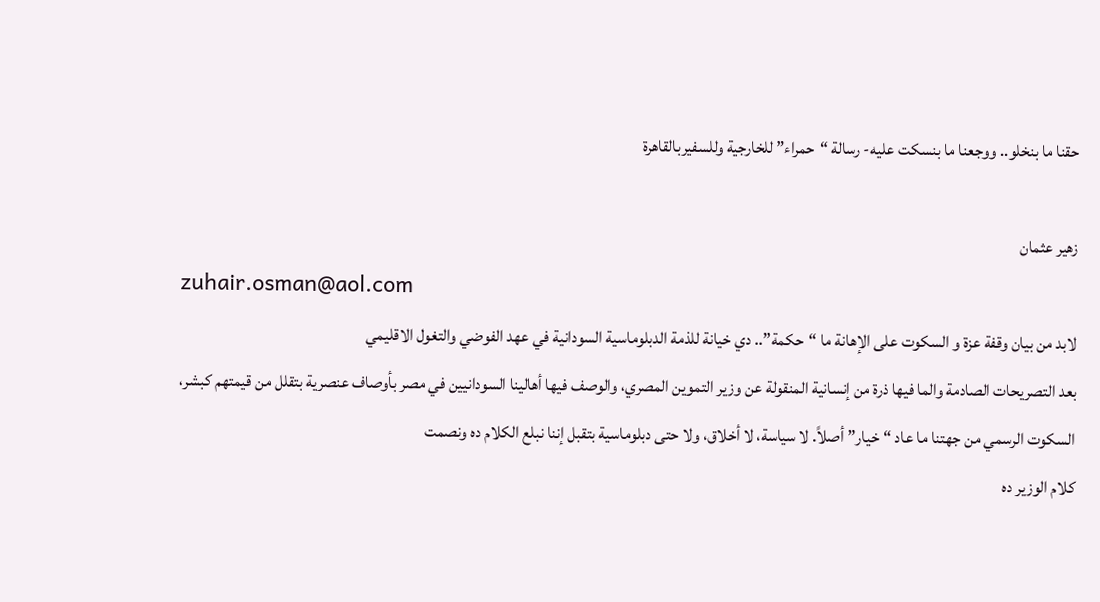حقنا ما بنخلو.. ووجعنا ما بنسكت عليه- رسالة “حمراء” للخارجية وللسفيربالقاهرة

زهير عثمان
zuhair.osman@aol.com
لابد من بيان وقفة عزة و السكوت على الإهانة ما “حكمة”.. دي خيانة للذمة الدبلوماسية السودانية في عهد الفوضي والتغول الاقليمي
بعد التصريحات الصادمة والما فيها ذرة من إنسانية المنقولة عن وزير التموين المصري، والوصف فيها أهالينا السودانيين في مصر بأوصاف عنصرية بتقلل من قيمتهم كبشر، السكوت الرسمي من جهتنا ما عاد “خيار” أصلاً. لا سياسة، لا أخلاق، ولا حتى دبلوماسية بتقبل إننا نبلع الكلام ده ونصمت
كلام الوزير ده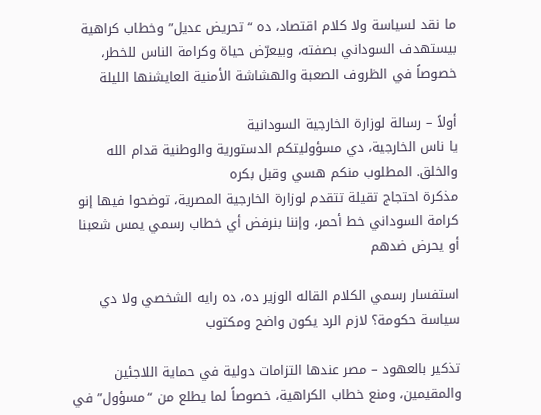ما نقد لسياسة ولا كلام اقتصاد، ده “تحريض عديل” وخطاب كراهية بيستهدف السوداني بصفته، وبيعرّض حياة وكرامة الناس للخطر، خصوصاً في الظروف الصعبة والهشاشة الأمنية العايشنها الليلة

أولاً – رسالة لوزارة الخارجية السودانية
يا ناس الخارجية، دي مسؤوليتكم الدستورية والوطنية قدام الله والخلق. المطلوب منكم هسي وقبل بكره
مذكرة احتجاج تقيلة تتقدم لوزارة الخارجية المصرية، توضحوا فيها إنو كرامة السوداني خط أحمر، وإننا بنرفض أي خطاب رسمي يمس شعبنا أو يحرض ضدهم

استفسار رسمي الكلام القاله الوزير ده، ده رايه الشخصي ولا دي سياسة حكومة؟ لازم الرد يكون واضح ومكتوب

تذكير بالعهود – مصر عندها التزامات دولية في حماية اللاجئين والمقيمين، ومنع خطاب الكراهية، خصوصاً لما يطلع من “مسؤول” في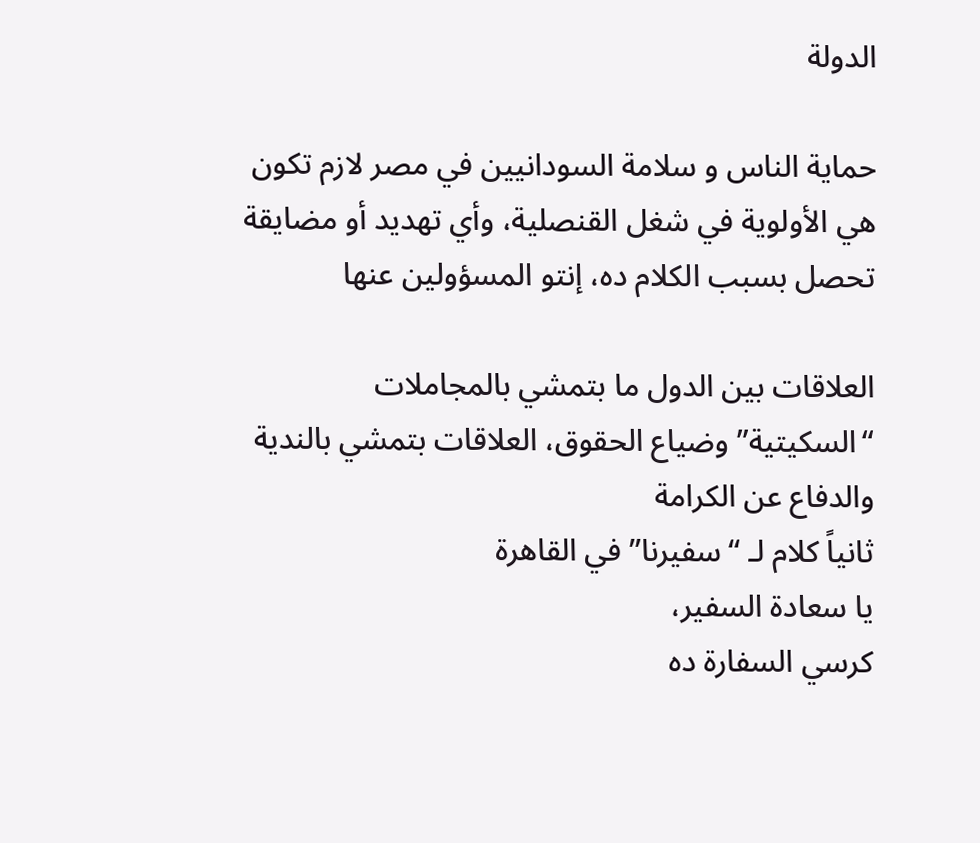الدولة

حماية الناس و سلامة السودانيين في مصر لازم تكون هي الأولوية في شغل القنصلية، وأي تهديد أو مضايقة تحصل بسبب الكلام ده، إنتو المسؤولين عنها

العلاقات بين الدول ما بتمشي بالمجاملات “السكيتية” وضياع الحقوق، العلاقات بتمشي بالندية والدفاع عن الكرامة
ثانياً كلام لـ “سفيرنا” في القاهرة
يا سعادة السفير،
كرسي السفارة ده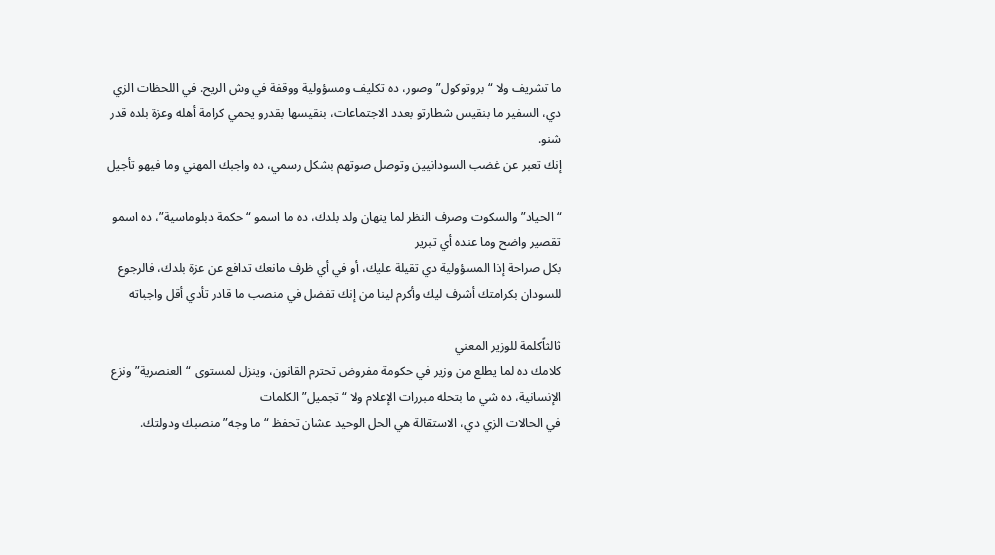ما تشريف ولا “بروتوكول” وصور، ده تكليف ومسؤولية ووقفة في وش الريح. في اللحظات الزي دي، السفير ما بنقيس شطارتو بعدد الاجتماعات، بنقيسها بقدرو يحمي كرامة أهله وعزة بلده قدر شنو.
إنك تعبر عن غضب السودانيين وتوصل صوتهم بشكل رسمي، ده واجبك المهني وما فيهو تأجيل

“الحياد” والسكوت وصرف النظر لما ينهان ولد بلدك، ده ما اسمو “حكمة دبلوماسية”، ده اسمو تقصير واضح وما عنده أي تبرير
بكل صراحة إذا المسؤولية دي تقيلة عليك، أو في أي ظرف مانعك تدافع عن عزة بلدك، فالرجوع للسودان بكرامتك أشرف ليك وأكرم لينا من إنك تفضل في منصب ما قادر تأدي أقل واجباته

ثالثاًكلمة للوزير المعني
كلامك ده لما يطلع من وزير في حكومة مفروض تحترم القانون، وينزل لمستوى “العنصرية” ونزع الإنسانية، ده شي ما بتحله مبررات الإعلام ولا “تجميل” الكلمات
في الحالات الزي دي، الاستقالة هي الحل الوحيد عشان تحفظ “ما وجه” منصبك ودولتك.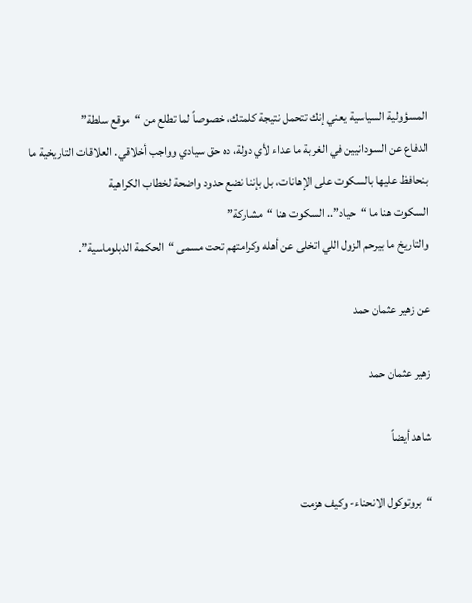المسؤولية السياسية يعني إنك تتحمل نتيجة كلمتك، خصوصاً لما تطلع من “موقع سلطة”
الدفاع عن السودانيين في الغربة ما عداء لأي دولة، ده حق سيادي وواجب أخلاقي. العلاقات التاريخية ما بنحافظ عليها بالسكوت على الإهانات، بل بإننا نضع حدود واضحة لخطاب الكراهية
السكوت هنا ما “حياد”.. السكوت هنا “مشاركة”
والتاريخ ما بيرحم الزول اللي اتخلى عن أهله وكرامتهم تحت مسمى “الحكمة الدبلوماسية”.

عن زهير عثمان حمد

زهير عثمان حمد

شاهد أيضاً

“بروتوكول الانحناء- وكيف هزمت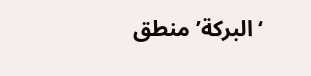‘البركة’ منطق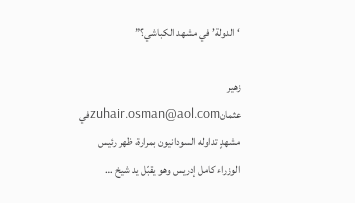‘الدولة’ في مشهد الكباشي؟”

زهير عثمانzuhair.osman@aol.comفي مشهدٍ تداوله السودانيون بمرارة، ظهر رئيس الوزراء كامل إدريس وهو يقبّل يد شيخ …